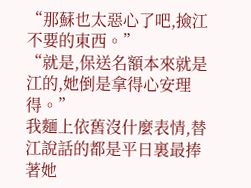“那蘇也太惡心了吧,撿江不要的東西。”
“就是,保送名額本來就是江的,她倒是拿得心安理得。”
我麵上依舊沒什麼表情,替江說話的都是平日裏最捧著她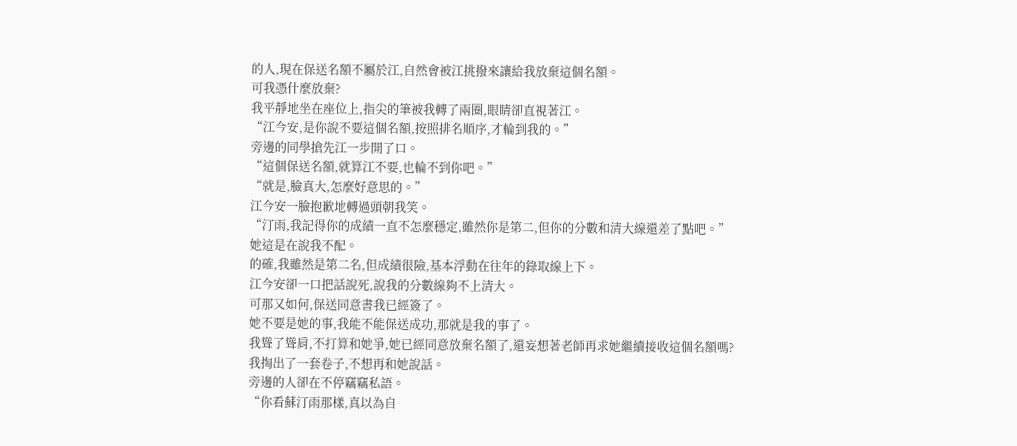的人,現在保送名額不屬於江,自然會被江挑撥來讓給我放棄這個名額。
可我憑什麼放棄?
我平靜地坐在座位上,指尖的筆被我轉了兩圈,眼睛卻直視著江。
“江今安,是你說不要這個名額,按照排名順序,才輪到我的。”
旁邊的同學搶先江一步開了口。
“這個保送名額,就算江不要,也輪不到你吧。”
“就是,臉真大,怎麼好意思的。”
江今安一臉抱歉地轉過頭朝我笑。
“汀雨,我記得你的成績一直不怎麼穩定,雖然你是第二,但你的分數和清大線還差了點吧。”
她這是在說我不配。
的確,我雖然是第二名,但成績很險,基本浮動在往年的錄取線上下。
江今安卻一口把話說死,說我的分數線夠不上清大。
可那又如何,保送同意書我已經簽了。
她不要是她的事,我能不能保送成功,那就是我的事了。
我聳了聳肩,不打算和她爭,她已經同意放棄名額了,還妄想著老師再求她繼續接收這個名額嗎?
我掏出了一套卷子,不想再和她說話。
旁邊的人卻在不停竊竊私語。
“你看蘇汀雨那樣,真以為自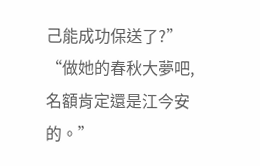己能成功保送了?”
“做她的春秋大夢吧,名額肯定還是江今安的。”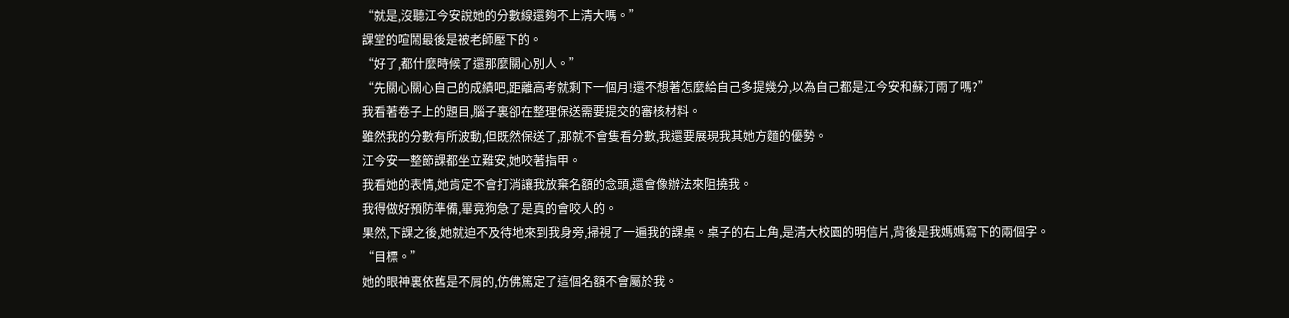“就是,沒聽江今安說她的分數線還夠不上清大嗎。”
課堂的喧鬧最後是被老師壓下的。
“好了,都什麼時候了還那麼關心別人。”
“先關心關心自己的成績吧,距離高考就剩下一個月!還不想著怎麼給自己多提幾分,以為自己都是江今安和蘇汀雨了嗎?”
我看著卷子上的題目,腦子裏卻在整理保送需要提交的審核材料。
雖然我的分數有所波動,但既然保送了,那就不會隻看分數,我還要展現我其她方麵的優勢。
江今安一整節課都坐立難安,她咬著指甲。
我看她的表情,她肯定不會打消讓我放棄名額的念頭,還會像辦法來阻撓我。
我得做好預防準備,畢竟狗急了是真的會咬人的。
果然,下課之後,她就迫不及待地來到我身旁,掃視了一遍我的課桌。桌子的右上角,是清大校園的明信片,背後是我媽媽寫下的兩個字。
“目標。”
她的眼神裏依舊是不屑的,仿佛篤定了這個名額不會屬於我。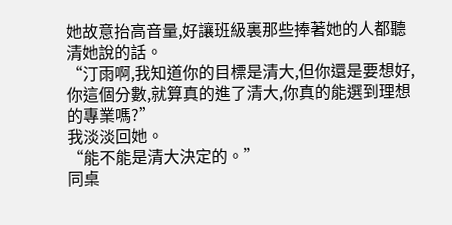她故意抬高音量,好讓班級裏那些捧著她的人都聽清她說的話。
“汀雨啊,我知道你的目標是清大,但你還是要想好,你這個分數,就算真的進了清大,你真的能選到理想的專業嗎?”
我淡淡回她。
“能不能是清大決定的。”
同桌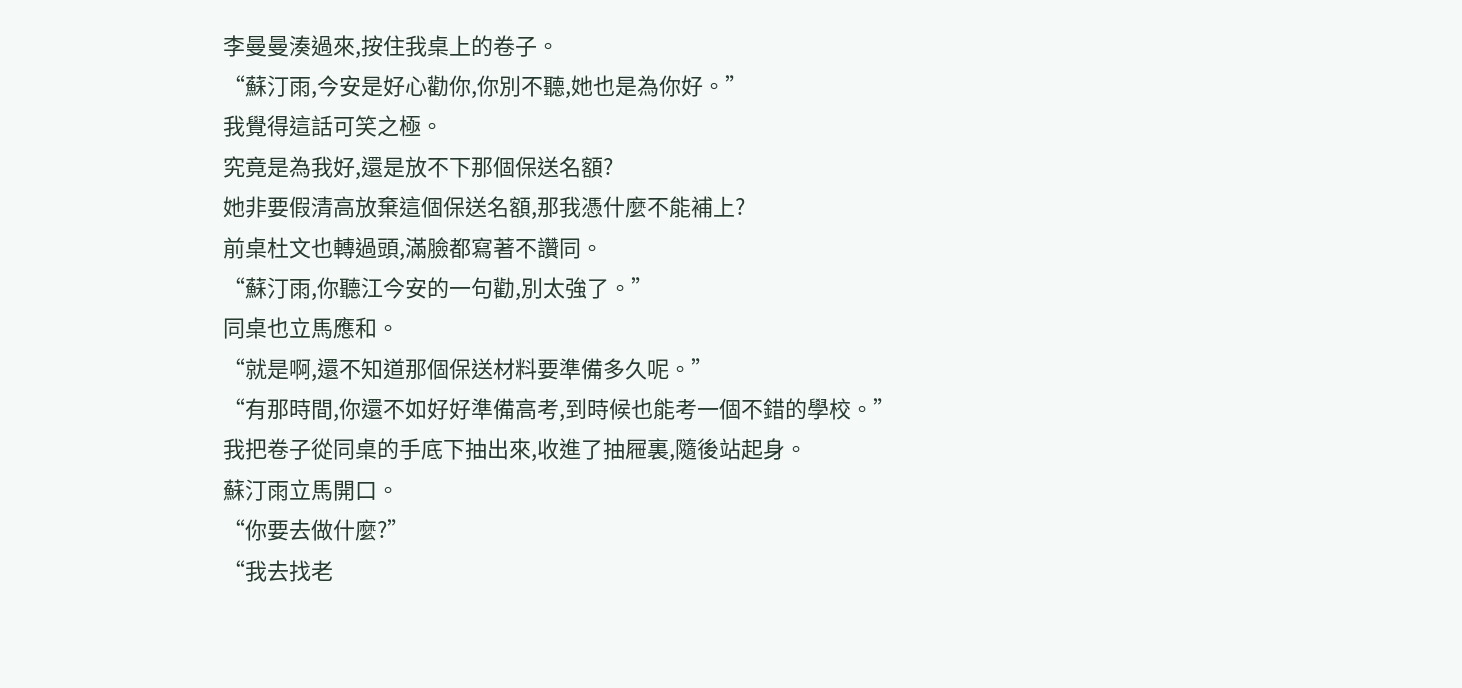李曼曼湊過來,按住我桌上的卷子。
“蘇汀雨,今安是好心勸你,你別不聽,她也是為你好。”
我覺得這話可笑之極。
究竟是為我好,還是放不下那個保送名額?
她非要假清高放棄這個保送名額,那我憑什麼不能補上?
前桌杜文也轉過頭,滿臉都寫著不讚同。
“蘇汀雨,你聽江今安的一句勸,別太強了。”
同桌也立馬應和。
“就是啊,還不知道那個保送材料要準備多久呢。”
“有那時間,你還不如好好準備高考,到時候也能考一個不錯的學校。”
我把卷子從同桌的手底下抽出來,收進了抽屜裏,隨後站起身。
蘇汀雨立馬開口。
“你要去做什麼?”
“我去找老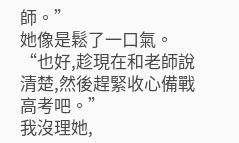師。”
她像是鬆了一口氣。
“也好,趁現在和老師說清楚,然後趕緊收心備戰高考吧。”
我沒理她,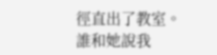徑直出了教室。
誰和她說我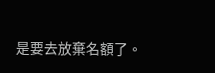是要去放棄名額了。